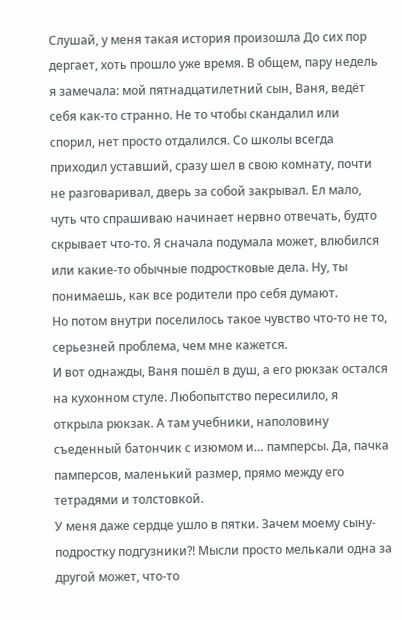Слушай, у меня такая история произошла До сих пор дергает, хоть прошло уже время. В общем, пару недель я замечала: мой пятнадцатилетний сын, Ваня, ведёт себя как-то странно. Не то чтобы скандалил или спорил, нет просто отдалился. Со школы всегда приходил уставший, сразу шел в свою комнату, почти не разговаривал, дверь за собой закрывал. Ел мало, чуть что спрашиваю начинает нервно отвечать, будто скрывает что-то. Я сначала подумала может, влюбился или какие-то обычные подростковые дела. Ну, ты понимаешь, как все родители про себя думают.
Но потом внутри поселилось такое чувство что-то не то, серьезней проблема, чем мне кажется.
И вот однажды, Ваня пошёл в душ, а его рюкзак остался на кухонном стуле. Любопытство пересилило, я открыла рюкзак. А там учебники, наполовину съеденный батончик с изюмом и… памперсы. Да, пачка памперсов, маленький размер, прямо между его тетрадями и толстовкой.
У меня даже сердце ушло в пятки. Зачем моему сыну-подростку подгузники?! Мысли просто мелькали одна за другой может, что-то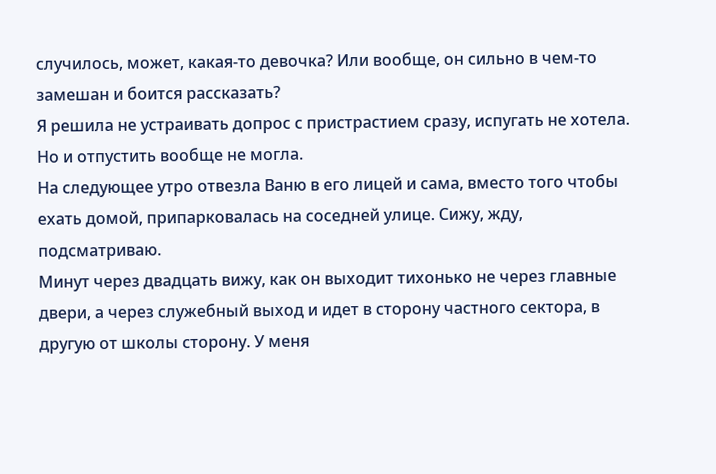случилось, может, какая-то девочка? Или вообще, он сильно в чем-то замешан и боится рассказать?
Я решила не устраивать допрос с пристрастием сразу, испугать не хотела. Но и отпустить вообще не могла.
На следующее утро отвезла Ваню в его лицей и сама, вместо того чтобы ехать домой, припарковалась на соседней улице. Сижу, жду, подсматриваю.
Минут через двадцать вижу, как он выходит тихонько не через главные двери, а через служебный выход и идет в сторону частного сектора, в другую от школы сторону. У меня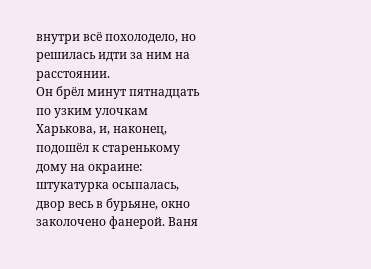внутри всё похолодело, но решилась идти за ним на расстоянии.
Он брёл минут пятнадцать по узким улочкам Харькова, и, наконец, подошёл к старенькому дому на окраине: штукатурка осыпалась, двор весь в бурьяне, окно заколочено фанерой. Ваня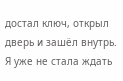достал ключ, открыл дверь и зашёл внутрь.
Я уже не стала ждать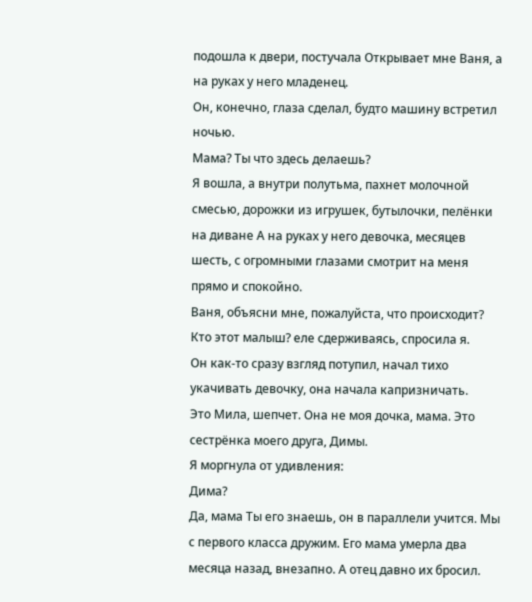подошла к двери, постучала Открывает мне Ваня, а на руках у него младенец.
Он, конечно, глаза сделал, будто машину встретил ночью.
Мама? Ты что здесь делаешь?
Я вошла, а внутри полутьма, пахнет молочной смесью, дорожки из игрушек, бутылочки, пелёнки на диване А на руках у него девочка, месяцев шесть, с огромными глазами смотрит на меня прямо и спокойно.
Ваня, объясни мне, пожалуйста, что происходит? Кто этот малыш? еле сдерживаясь, спросила я.
Он как-то сразу взгляд потупил, начал тихо укачивать девочку, она начала капризничать.
Это Мила, шепчет. Она не моя дочка, мама. Это сестрёнка моего друга, Димы.
Я моргнула от удивления:
Дима?
Да, мама Ты его знаешь, он в параллели учится. Мы с первого класса дружим. Его мама умерла два месяца назад, внезапно. А отец давно их бросил.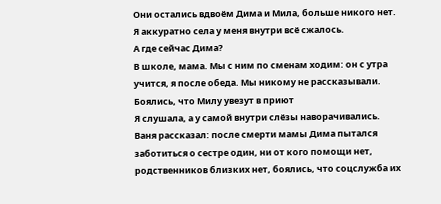Они остались вдвоём Дима и Мила, больше никого нет.
Я аккуратно села у меня внутри всё сжалось.
А где сейчас Дима?
В школе, мама. Мы с ним по сменам ходим: он с утра учится, я после обеда. Мы никому не рассказывали. Боялись, что Милу увезут в приют
Я слушала, а у самой внутри слёзы наворачивались.
Ваня рассказал: после смерти мамы Дима пытался заботиться о сестре один, ни от кого помощи нет, родственников близких нет, боялись, что соцслужба их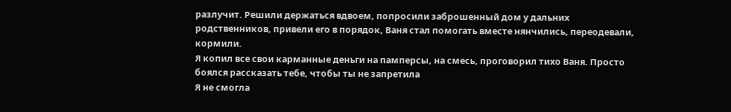разлучит. Решили держаться вдвоем, попросили заброшенный дом у дальних родственников, привели его в порядок, Ваня стал помогать вместе нянчились, переодевали, кормили.
Я копил все свои карманные деньги на памперсы, на смесь, проговорил тихо Ваня. Просто боялся рассказать тебе, чтобы ты не запретила
Я не смогла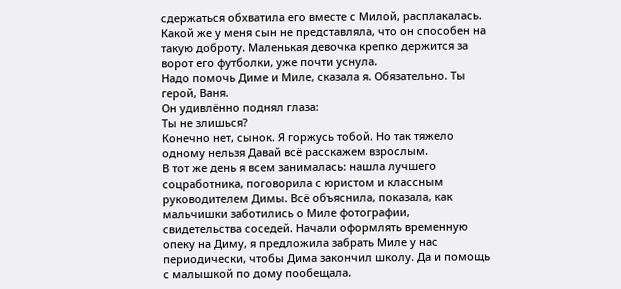сдержаться обхватила его вместе с Милой, расплакалась. Какой же у меня сын не представляла, что он способен на такую доброту. Маленькая девочка крепко держится за ворот его футболки, уже почти уснула.
Надо помочь Диме и Миле, сказала я. Обязательно. Ты герой, Ваня.
Он удивлённо поднял глаза:
Ты не злишься?
Конечно нет, сынок. Я горжусь тобой. Но так тяжело одному нельзя Давай всё расскажем взрослым.
В тот же день я всем занималась: нашла лучшего соцработника, поговорила с юристом и классным руководителем Димы. Всё объяснила, показала, как мальчишки заботились о Миле фотографии, свидетельства соседей. Начали оформлять временную опеку на Диму, я предложила забрать Миле у нас периодически, чтобы Дима закончил школу. Да и помощь с малышкой по дому пообещала.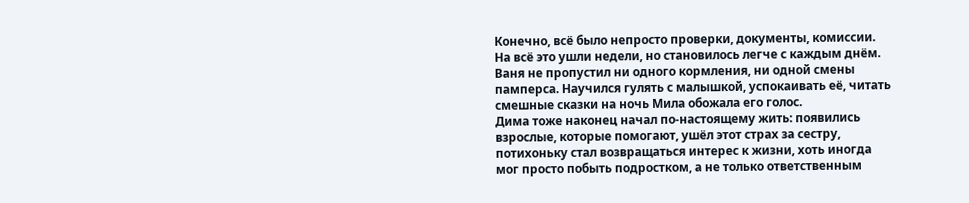Конечно, всё было непросто проверки, документы, комиссии. На всё это ушли недели, но становилось легче с каждым днём.
Ваня не пропустил ни одного кормления, ни одной смены памперса. Научился гулять с малышкой, успокаивать её, читать смешные сказки на ночь Мила обожала его голос.
Дима тоже наконец начал по-настоящему жить: появились взрослые, которые помогают, ушёл этот страх за сестру, потихоньку стал возвращаться интерес к жизни, хоть иногда мог просто побыть подростком, а не только ответственным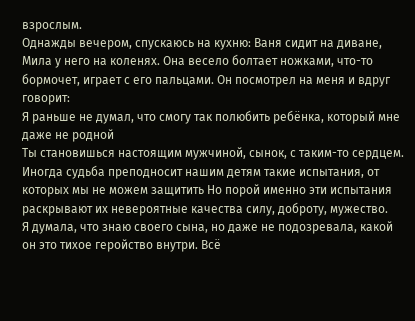взрослым.
Однажды вечером, спускаюсь на кухню: Ваня сидит на диване, Мила у него на коленях. Она весело болтает ножками, что-то бормочет, играет с его пальцами. Он посмотрел на меня и вдруг говорит:
Я раньше не думал, что смогу так полюбить ребёнка, который мне даже не родной
Ты становишься настоящим мужчиной, сынок, с таким-то сердцем.
Иногда судьба преподносит нашим детям такие испытания, от которых мы не можем защитить Но порой именно эти испытания раскрывают их невероятные качества силу, доброту, мужество.
Я думала, что знаю своего сына, но даже не подозревала, какой он это тихое геройство внутри. Всё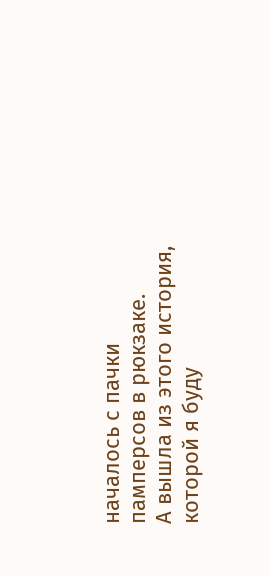началось с пачки памперсов в рюкзаке.
А вышла из этого история, которой я буду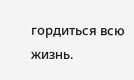гордиться всю жизнь.